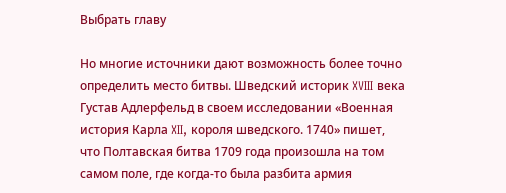Выбрать главу

Но многие источники дают возможность более точно определить место битвы. Шведский историк XVIII века Густав Адлерфельд в своем исследовании «Военная история Карла XII, короля шведского. 1740» пишет, что Полтавская битва 1709 года произошла на том самом поле, где когда-то была разбита армия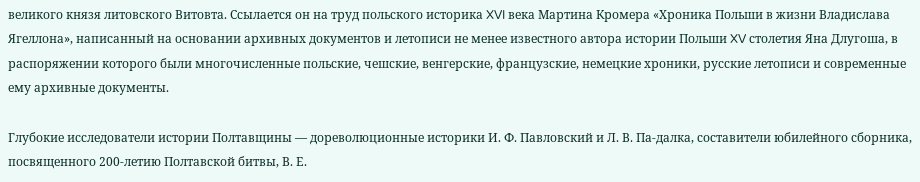великого князя литовского Витовта. Ссылается он на труд польского историка XVI века Мартина Кромера «Хроника Польши в жизни Владислава Ягеллона», написанный на основании архивных документов и летописи не менее известного автора истории Польши XV столетия Яна Длугоша, в распоряжении которого были многочисленные польские, чешские, венгерские, французские, немецкие хроники, русские летописи и современные ему архивные документы.

Глубокие исследователи истории Полтавщины — дореволюционные историки И. Ф. Павловский и Л. В. Па-далка, составители юбилейного сборника, посвященного 200-летию Полтавской битвы, В. Е.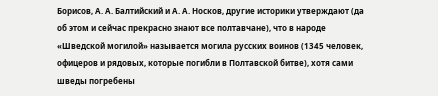Борисов, А. А. Балтийский и А. А. Носков, другие историки утверждают (да об этом и сейчас прекрасно знают все полтавчане), что в народе «Шведской могилой» называется могила русских воинов (1345 человек, офицеров и рядовых, которые погибли в Полтавской битве), хотя сами шведы погребены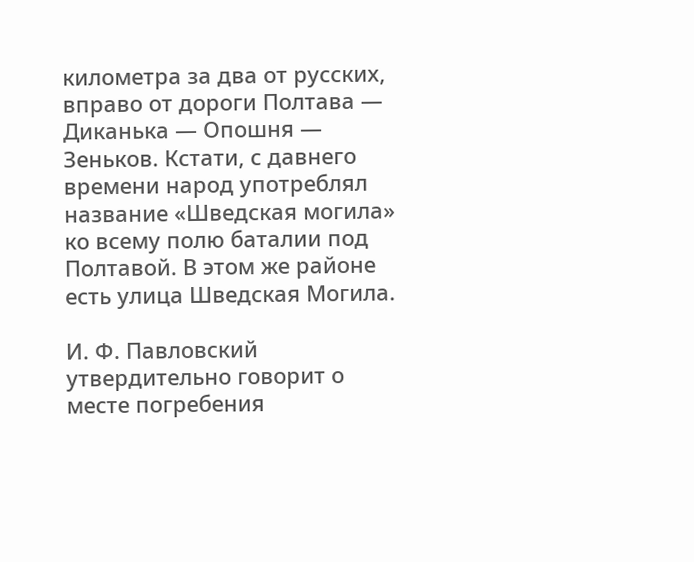километра за два от русских, вправо от дороги Полтава — Диканька — Опошня — Зеньков. Кстати, с давнего времени народ употреблял название «Шведская могила» ко всему полю баталии под Полтавой. В этом же районе есть улица Шведская Могила.

И. Ф. Павловский утвердительно говорит о месте погребения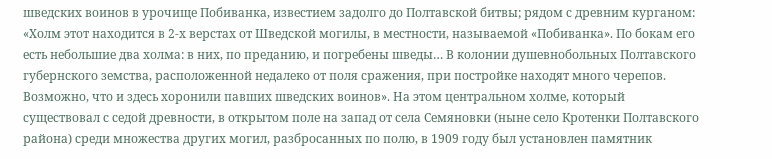шведских воинов в урочище Побиванка, известием задолго до Полтавской битвы; рядом с древним курганом: «Холм этот находится в 2-х верстах от Шведской могилы, в местности, называемой «Побиванка». По бокам его есть небольшие два холма: в них, по преданию, и погребены шведы… В колонии душевнобольных Полтавского губернского земства, расположенной недалеко от поля сражения, при постройке находят много черепов. Возможно, что и здесь хоронили павших шведских воинов». На этом центральном холме, который существовал с седой древности, в открытом поле на запад от села Семяновки (ныне село Кротенки Полтавского района) среди множества других могил, разбросанных по полю, в 1909 году был установлен памятник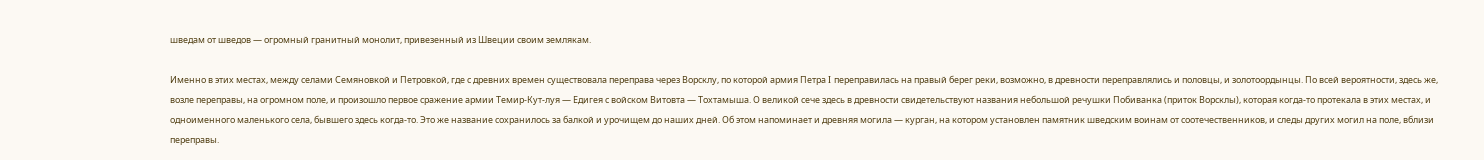шведам от шведов — огромный гранитный монолит, привезенный из Швеции своим землякам.

Именно в этих местах, между селами Семяновкой и Петровкой, где с древних времен существовала переправа через Ворсклу, по которой армия Петра I переправилась на правый берег реки, возможно, в древности переправлялись и половцы, и золотоордынцы. По всей вероятности, здесь же, возле переправы, на огромном поле, и произошло первое сражение армии Темир-Кут-луя — Едигея с войском Витовта — Тохтамыша. О великой сече здесь в древности свидетельствуют названия небольшой речушки Побиванка (приток Ворсклы), которая когда-то протекала в этих местах, и одноименного маленького села, бывшего здесь когда-то. Это же название сохранилось за балкой и урочищем до наших дней. Об этом напоминает и древняя могила — курган, на котором установлен памятник шведским воинам от соотечественников, и следы других могил на поле, вблизи переправы.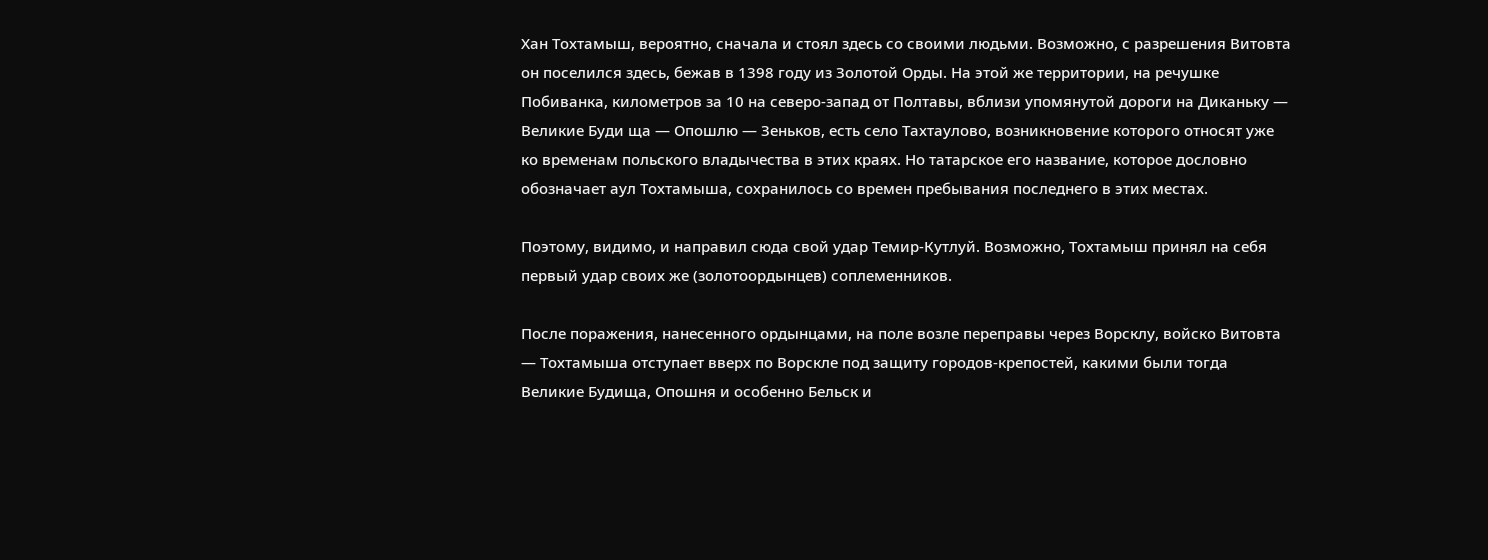Хан Тохтамыш, вероятно, сначала и стоял здесь со своими людьми. Возможно, с разрешения Витовта он поселился здесь, бежав в 1398 году из Золотой Орды. На этой же территории, на речушке Побиванка, километров за 10 на северо-запад от Полтавы, вблизи упомянутой дороги на Диканьку — Великие Буди ща — Опошлю — Зеньков, есть село Тахтаулово, возникновение которого относят уже ко временам польского владычества в этих краях. Но татарское его название, которое дословно обозначает аул Тохтамыша, сохранилось со времен пребывания последнего в этих местах.

Поэтому, видимо, и направил сюда свой удар Темир-Кутлуй. Возможно, Тохтамыш принял на себя первый удар своих же (золотоордынцев) соплеменников.

После поражения, нанесенного ордынцами, на поле возле переправы через Ворсклу, войско Витовта — Тохтамыша отступает вверх по Ворскле под защиту городов-крепостей, какими были тогда Великие Будища, Опошня и особенно Бельск и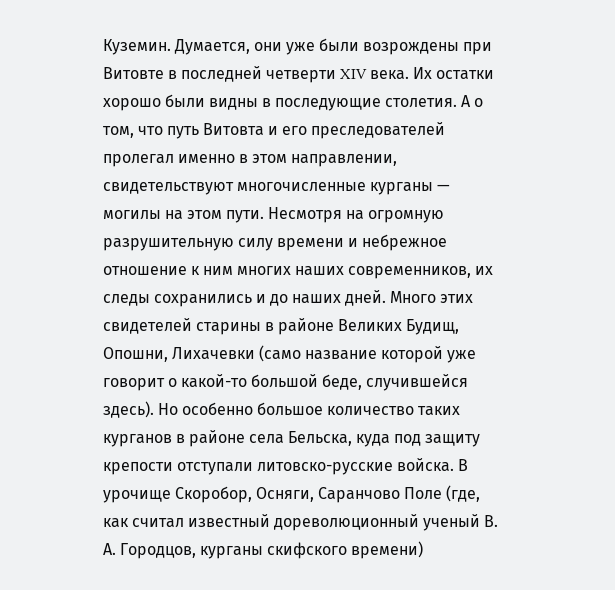Куземин. Думается, они уже были возрождены при Витовте в последней четверти XIV века. Их остатки хорошо были видны в последующие столетия. А о том, что путь Витовта и его преследователей пролегал именно в этом направлении, свидетельствуют многочисленные курганы — могилы на этом пути. Несмотря на огромную разрушительную силу времени и небрежное отношение к ним многих наших современников, их следы сохранились и до наших дней. Много этих свидетелей старины в районе Великих Будищ, Опошни, Лихачевки (само название которой уже говорит о какой-то большой беде, случившейся здесь). Но особенно большое количество таких курганов в районе села Бельска, куда под защиту крепости отступали литовско-русские войска. В урочище Скоробор, Осняги, Саранчово Поле (где, как считал известный дореволюционный ученый В. А. Городцов, курганы скифского времени)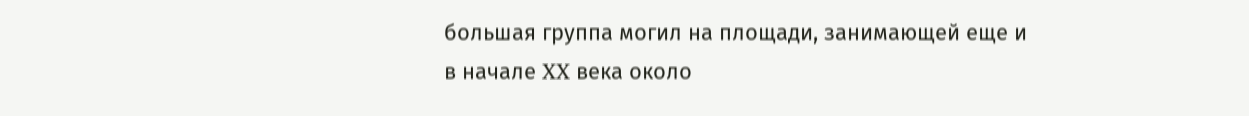большая группа могил на площади, занимающей еще и в начале XX века около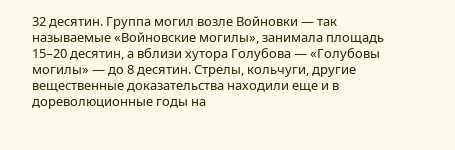32 десятин. Группа могил возле Войновки — так называемые «Войновские могилы», занимала площадь 15–20 десятин, а вблизи хутора Голубова — «Голубовы могилы» — до 8 десятин. Стрелы, кольчуги, другие вещественные доказательства находили еще и в дореволюционные годы на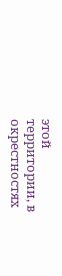этой территории, в окрестностях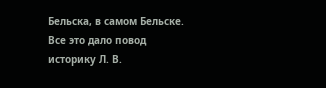Бельска, в самом Бельске. Все это дало повод историку Л. В.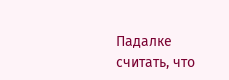Падалке считать, что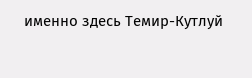именно здесь Темир-Кутлуй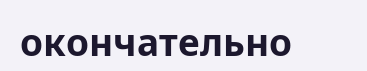окончательно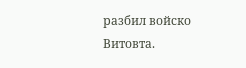разбил войско Витовта.